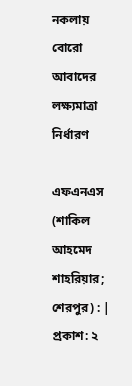নকলায় বোরো আবাদের লক্ষ্যমাত্রা নির্ধারণ

এফএনএস (শাকিল আহমেদ শাহরিয়ার; শেরপুর) : | প্রকাশ: ২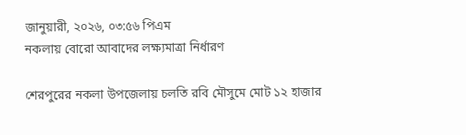জানুয়ারী, ২০২৬, ০৩:৫৬ পিএম
নকলায় বোরো আবাদের লক্ষ্যমাত্রা নির্ধারণ

শেরপুরের নকলা উপজেলায় চলতি রবি মৌসুমে মোট ১২ হাজার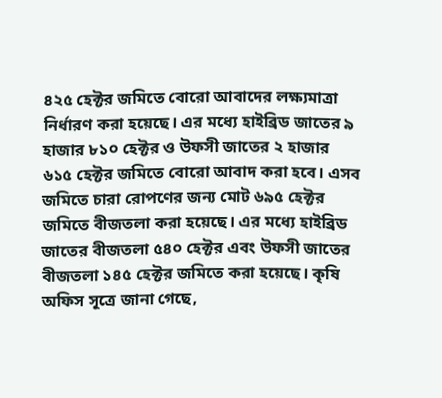৪২৫ হেক্টর জমিতে বোরো আবাদের লক্ষ্যমাত্রা নির্ধারণ করা হয়েছে। এর মধ্যে হাইব্রিড জাতের ৯ হাজার ৮১০ হেক্টর ও উফসী জাতের ২ হাজার ৬১৫ হেক্টর জমিতে বোরো আবাদ করা হবে। এসব জমিতে চারা রোপণের জন্য মোট ৬৯৫ হেক্টর জমিতে বীজতলা করা হয়েছে। এর মধ্যে হাইব্রিড জাতের বীজতলা ৫৪০ হেক্টর এবং উফসী জাতের বীজতলা ১৪৫ হেক্টর জমিতে করা হয়েছে। কৃষি অফিস সূত্রে জানা গেছে,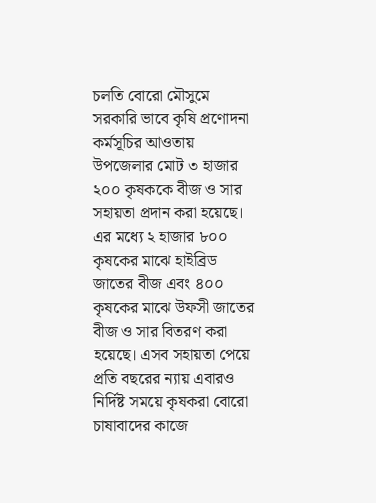চলতি বোরো মৌসুমে সরকারি ভাবে কৃষি প্রণোদনা কর্মসূচির আওতায় উপজেলার মোট ৩ হাজার ২০০ কৃষককে বীজ ও সার সহায়তা প্রদান করা হয়েছে। এর মধ্যে ২ হাজার ৮০০ কৃষকের মাঝে হাইব্রিড জাতের বীজ এবং ৪০০ কৃষকের মাঝে উফসী জাতের বীজ ও সার বিতরণ করা হয়েছে। এসব সহায়তা পেয়ে প্রতি বছরের ন্যায় এবারও নির্দিষ্ট সময়ে কৃষকরা বোরো চাষাবাদের কাজে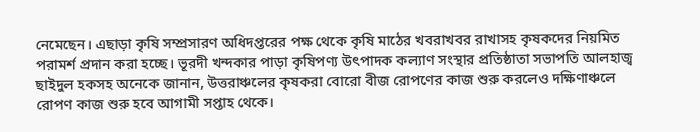নেমেছেন। এছাড়া কৃষি সম্প্রসারণ অধিদপ্তরের পক্ষ থেকে কৃষি মাঠের খবরাখবর রাখাসহ কৃষকদের নিয়মিত পরামর্শ প্রদান করা হচ্ছে। ভূরদী খন্দকার পাড়া কৃষিপণ্য উৎপাদক কল্যাণ সংস্থার প্রতিষ্ঠাতা সভাপতি আলহাজ্ব ছাইদুল হকসহ অনেকে জানান, উত্তরাঞ্চলের কৃষকরা বোরো বীজ রোপণের কাজ শুরু করলেও দক্ষিণাঞ্চলে রোপণ কাজ শুরু হবে আগামী সপ্তাহ থেকে।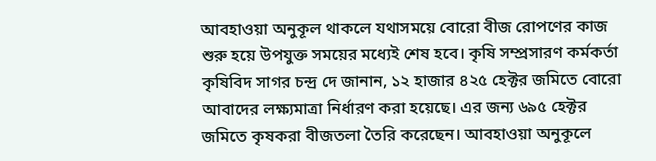আবহাওয়া অনুকূল থাকলে যথাসময়ে বোরো বীজ রোপণের কাজ শুরু হয়ে উপযুক্ত সময়ের মধ্যেই শেষ হবে। কৃষি সম্প্রসারণ কর্মকর্তা কৃষিবিদ সাগর চন্দ্র দে জানান, ১২ হাজার ৪২৫ হেক্টর জমিতে বোরো আবাদের লক্ষ্যমাত্রা নির্ধারণ করা হয়েছে। এর জন্য ৬৯৫ হেক্টর জমিতে কৃষকরা বীজতলা তৈরি করেছেন। আবহাওয়া অনুকূলে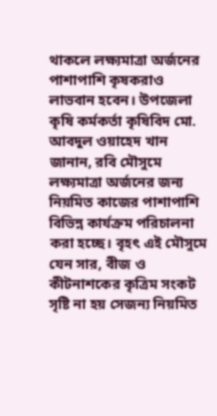থাকলে লক্ষ্যমাত্রা অর্জনের পাশাপাশি কৃষকরাও লাভবান হবেন। উপজেলা কৃষি কর্মকর্তা কৃষিবিদ মো. আবদুল ওয়াহেদ খান জানান, রবি মৌসুমে লক্ষ্যমাত্রা অর্জনের জন্য নিয়মিত কাজের পাশাপাশি বিভিন্ন কার্যক্রম পরিচালনা করা হচ্ছে। বৃহৎ এই মৌসুমে যেন সার, বীজ ও কীটনাশকের কৃত্রিম সংকট সৃষ্টি না হয় সেজন্য নিয়মিত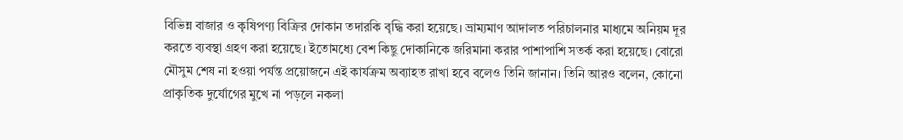বিভিন্ন বাজার ও কৃষিপণ্য বিক্রির দোকান তদারকি বৃদ্ধি করা হয়েছে। ভ্রাম্যমাণ আদালত পরিচালনার মাধ্যমে অনিয়ম দূর করতে ব্যবস্থা গ্রহণ করা হয়েছে। ইতোমধ্যে বেশ কিছু দোকানিকে জরিমানা করার পাশাপাশি সতর্ক করা হয়েছে। বোরো মৌসুম শেষ না হওয়া পর্যন্ত প্রয়োজনে এই কার্যক্রম অব্যাহত রাখা হবে বলেও তিনি জানান। তিনি আরও বলেন, কোনো প্রাকৃতিক দুর্যোগের মুখে না পড়লে নকলা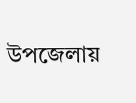উপজেলায়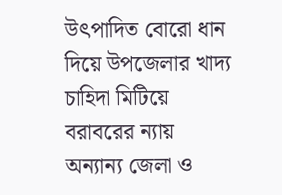উৎপাদিত বোরো ধান দিয়ে উপজেলার খাদ্য চাহিদা মিটিয়ে বরাবরের ন্যায় অন্যান্য জেলা ও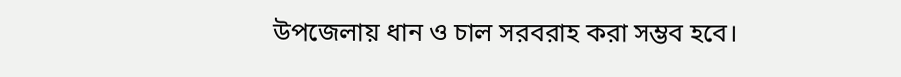উপজেলায় ধান ও চাল সরবরাহ করা সম্ভব হবে।